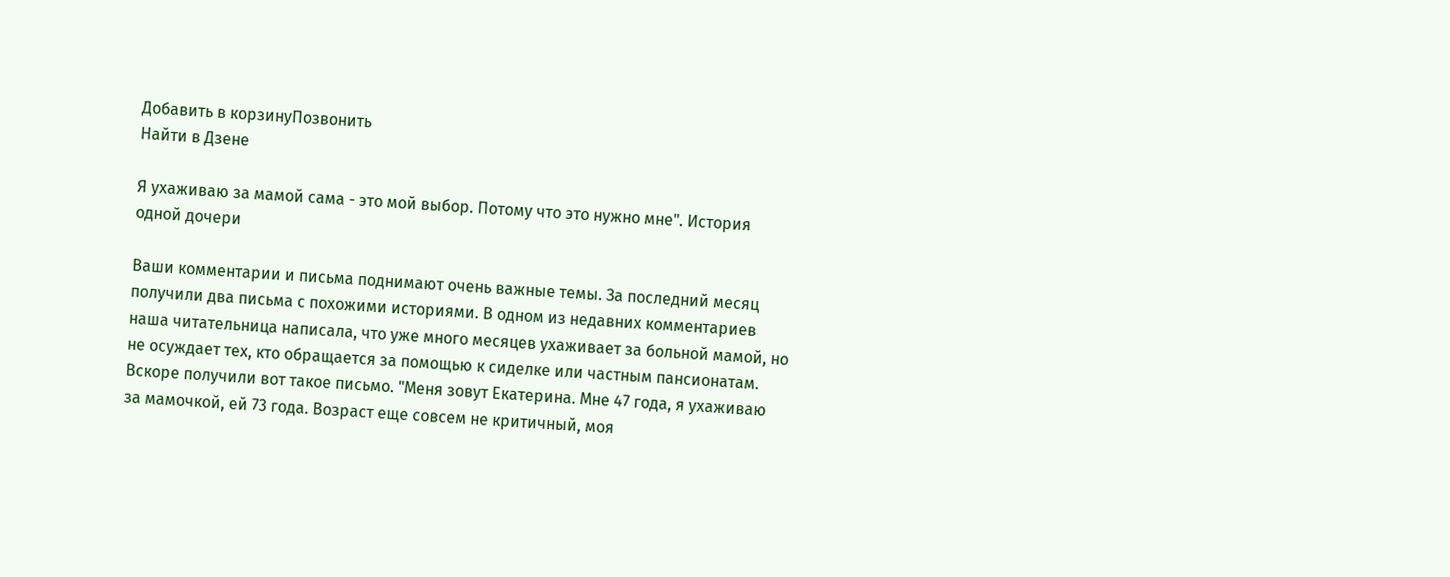Добавить в корзинуПозвонить
Найти в Дзене

Я ухаживаю за мамой сама - это мой выбор. Потому что это нужно мне". История одной дочери

Ваши комментарии и письма поднимают очень важные темы. За последний месяц получили два письма с похожими историями. В одном из недавних комментариев наша читательница написала, что уже много месяцев ухаживает за больной мамой, но не осуждает тех, кто обращается за помощью к сиделке или частным пансионатам. Вскоре получили вот такое письмо. "Меня зовут Екатерина. Мне 47 года, я ухаживаю за мамочкой, ей 73 года. Возраст еще совсем не критичный, моя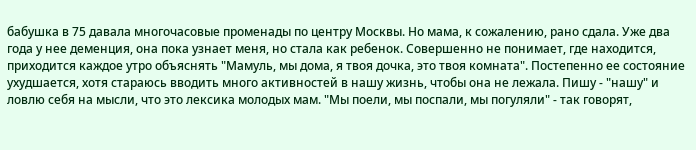бабушка в 75 давала многочасовые променады по центру Москвы. Но мама, к сожалению, рано сдала. Уже два года у нее деменция, она пока узнает меня, но стала как ребенок. Совершенно не понимает, где находится, приходится каждое утро объяснять "Мамуль, мы дома, я твоя дочка, это твоя комната". Постепенно ее состояние ухудшается, хотя стараюсь вводить много активностей в нашу жизнь, чтобы она не лежала. Пишу - "нашу" и ловлю себя на мысли, что это лексика молодых мам. "Мы поели, мы поспали, мы погуляли" - так говорят,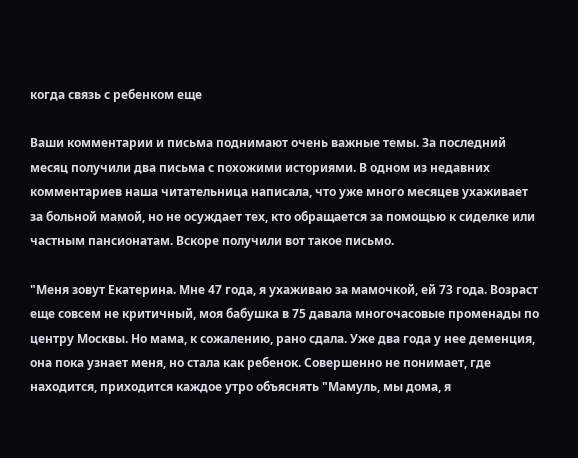когда связь с ребенком еще

Ваши комментарии и письма поднимают очень важные темы. За последний месяц получили два письма с похожими историями. В одном из недавних комментариев наша читательница написала, что уже много месяцев ухаживает за больной мамой, но не осуждает тех, кто обращается за помощью к сиделке или частным пансионатам. Вскоре получили вот такое письмо.

"Меня зовут Екатерина. Мне 47 года, я ухаживаю за мамочкой, ей 73 года. Возраст еще совсем не критичный, моя бабушка в 75 давала многочасовые променады по центру Москвы. Но мама, к сожалению, рано сдала. Уже два года у нее деменция, она пока узнает меня, но стала как ребенок. Совершенно не понимает, где находится, приходится каждое утро объяснять "Мамуль, мы дома, я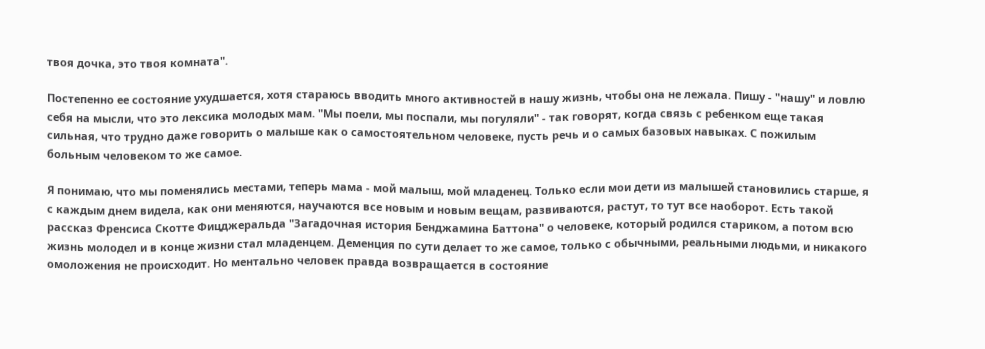твоя дочка, это твоя комната".

Постепенно ее состояние ухудшается, хотя стараюсь вводить много активностей в нашу жизнь, чтобы она не лежала. Пишу - "нашу" и ловлю себя на мысли, что это лексика молодых мам. "Мы поели, мы поспали, мы погуляли" - так говорят, когда связь с ребенком еще такая сильная, что трудно даже говорить о малыше как о самостоятельном человеке, пусть речь и о самых базовых навыках. С пожилым больным человеком то же самое.

Я понимаю, что мы поменялись местами, теперь мама - мой малыш, мой младенец. Только если мои дети из малышей становились старше, я с каждым днем видела, как они меняются, научаются все новым и новым вещам, развиваются, растут, то тут все наоборот. Есть такой рассказ Френсиса Скотте Фицджеральда "Загадочная история Бенджамина Баттона" о человеке, который родился стариком, а потом всю жизнь молодел и в конце жизни стал младенцем. Деменция по сути делает то же самое, только с обычными, реальными людьми, и никакого омоложения не происходит. Но ментально человек правда возвращается в состояние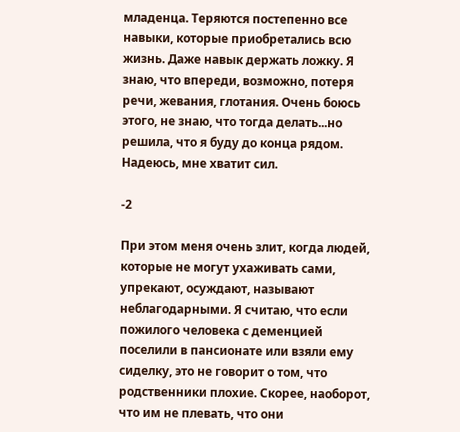младенца. Теряются постепенно все навыки, которые приобретались всю жизнь. Даже навык держать ложку. Я знаю, что впереди, возможно, потеря речи, жевания, глотания. Очень боюсь этого, не знаю, что тогда делать...но решила, что я буду до конца рядом. Надеюсь, мне хватит сил.

-2

При этом меня очень злит, когда людей, которые не могут ухаживать сами, упрекают, осуждают, называют неблагодарными. Я считаю, что если пожилого человека с деменцией поселили в пансионате или взяли ему сиделку, это не говорит о том, что родственники плохие. Скорее, наоборот, что им не плевать, что они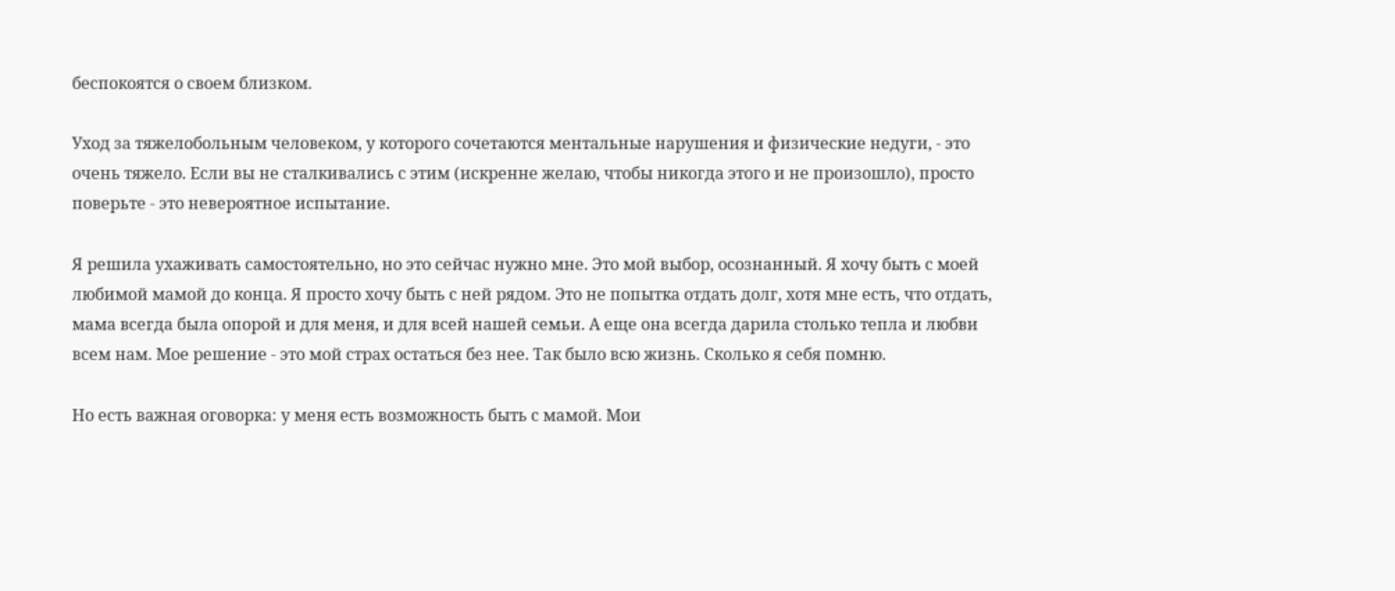беспокоятся о своем близком.

Уход за тяжелобольным человеком, у которого сочетаются ментальные нарушения и физические недуги, - это очень тяжело. Если вы не сталкивались с этим (искренне желаю, чтобы никогда этого и не произошло), просто поверьте - это невероятное испытание.

Я решила ухаживать самостоятельно, но это сейчас нужно мне. Это мой выбор, осознанный. Я хочу быть с моей любимой мамой до конца. Я просто хочу быть с ней рядом. Это не попытка отдать долг, хотя мне есть, что отдать, мама всегда была опорой и для меня, и для всей нашей семьи. А еще она всегда дарила столько тепла и любви всем нам. Мое решение - это мой страх остаться без нее. Так было всю жизнь. Сколько я себя помню.

Но есть важная оговорка: у меня есть возможность быть с мамой. Мои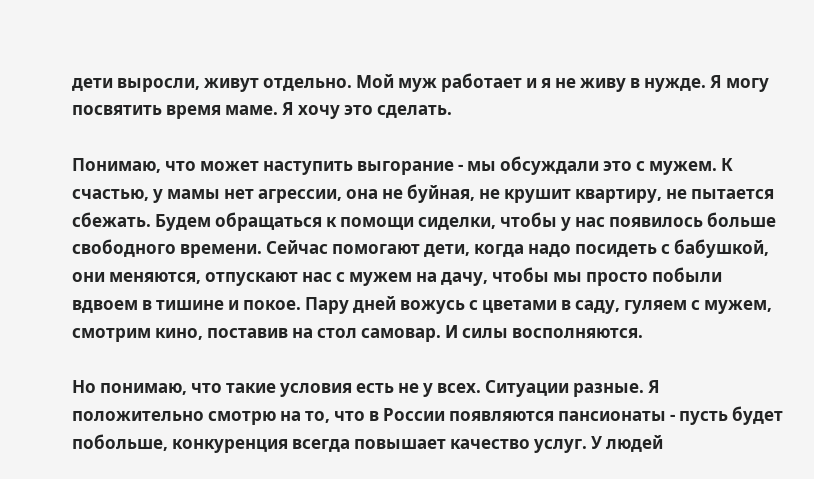дети выросли, живут отдельно. Мой муж работает и я не живу в нужде. Я могу посвятить время маме. Я хочу это сделать.

Понимаю, что может наступить выгорание - мы обсуждали это с мужем. К счастью, у мамы нет агрессии, она не буйная, не крушит квартиру, не пытается сбежать. Будем обращаться к помощи сиделки, чтобы у нас появилось больше свободного времени. Сейчас помогают дети, когда надо посидеть с бабушкой, они меняются, отпускают нас с мужем на дачу, чтобы мы просто побыли вдвоем в тишине и покое. Пару дней вожусь с цветами в саду, гуляем с мужем, смотрим кино, поставив на стол самовар. И силы восполняются.

Но понимаю, что такие условия есть не у всех. Ситуации разные. Я положительно смотрю на то, что в России появляются пансионаты - пусть будет побольше, конкуренция всегда повышает качество услуг. У людей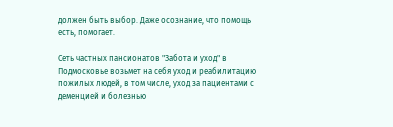должен быть выбор. Даже осознание, что помощь есть, помогает.

Сеть частных пансионатов "Забота и уход" в Подмосковье возьмет на себя уход и реабилитацию пожилых людей, в том числе, уход за пациентами с деменцией и болезнью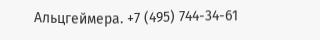Альцгеймера. +7 (495) 744-34-61